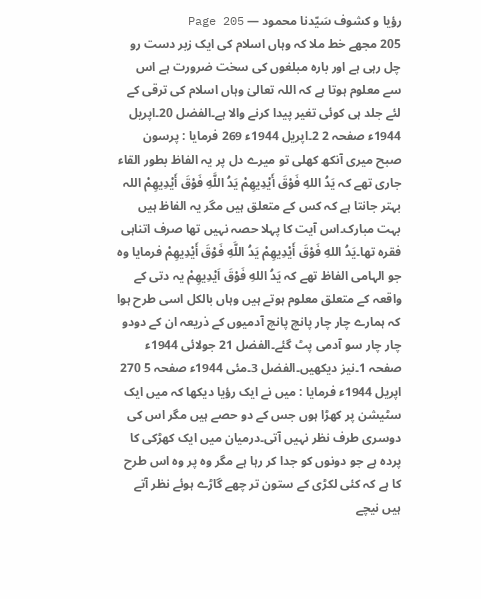رؤیا و کشوف سَیّدنا محمود — Page 205
205 مجھے خط ملا کہ وہاں اسلام کی ایک زبر دست رو چل رہی ہے اور بارہ مبلغوں کی سخت ضرورت ہے اس سے معلوم ہوتا ہے کہ اللہ تعالیٰ وہاں اسلام کی ترقی کے لئے جلد ہی کوئی تغیر پیدا کرنے والا ہے۔الفضل 20۔اپریل 1944ء صفحہ 2 2۔اپریل 1944ء 269 فرمایا : پرسون صبح میری آنکھ کھلی تو میرے دل پر یہ الفاظ بطور القاء جاری تھے کہ يَدُ اللهِ فَوْقَ أَيْدِيهِمْ يَدُ اللَّهِ فَوْقَ أَيْدِيهِمْ اللہ بہتر جانتا ہے کہ کس کے متعلق ہیں مگر یہ الفاظ ہیں بہت مبارک۔اس آیت کا پہلا حصہ نہیں تھا صرف اتناہی فقرہ تھا۔يَدُ اللهِ فَوْقَ أَيْدِيهِمْ يَدُ اللَّهِ فَوْقَ أَيْدِيهِمْ فرمایا وہ جو الہامی الفاظ تھے کہ يَدُ اللهِ فَوْقَ اَيْدِيهِمْ یہ دتی کے واقعہ کے متعلق معلوم ہوتے ہیں وہاں بالکل اسی طرح ہوا کہ ہمارے چار چار پانچ پانچ آدمیوں کے ذریعہ ان کے دودو چار چار سو آدمی پٹ گئے۔الفضل 21 جولائی 1944ء صفحہ 1۔نیز دیکھیں۔الفضل 3۔مئی 1944ء صفحہ 5 270 اپریل 1944ء فرمایا : میں نے ایک رؤیا دیکھا کہ میں ایک سٹیشن پر کھڑا ہوں جس کے دو حصے ہیں مگر اس کی دوسری طرف نظر نہیں آتی۔درمیان میں ایک کھڑکی کا پردہ ہے جو دونوں کو جدا کر رہا ہے مگر وہ پر وہ اس طرح کا ہے کہ کئی لکڑی کے ستون تر چھے گاڑے ہوئے نظر آتے ہیں نیچے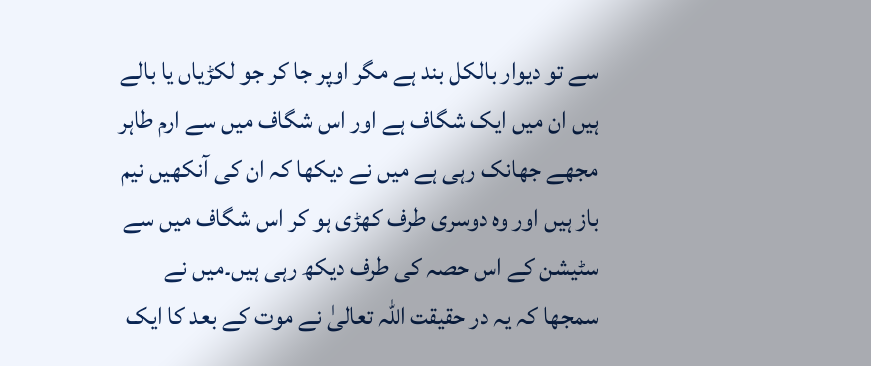سے تو دیوار بالکل بند ہے مگر اوپر جا کر جو لکڑیاں یا بالے ہیں ان میں ایک شگاف ہے اور اس شگاف میں سے ارم طاہر مجھے جھانک رہی ہے میں نے دیکھا کہ ان کی آنکھیں نیم باز ہیں اور وہ دوسری طرف کھڑی ہو کر اس شگاف میں سے سٹیشن کے اس حصہ کی طرف دیکھ رہی ہیں۔میں نے سمجھا کہ یہ در حقیقت اللہ تعالیٰ نے موت کے بعد کا ایک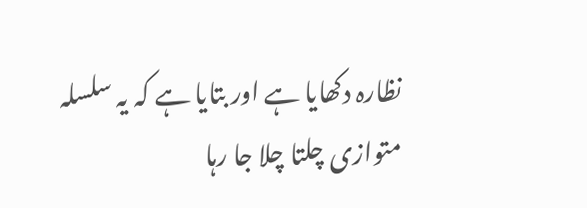نظارہ دکھایا ہے اور بتایا ہے کہ یہ سلسلہ متوازی چلتا چلا جا رہا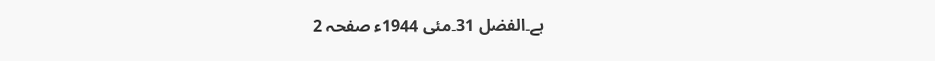ہے۔الفضل 31۔مئی 1944ء صفحہ 2